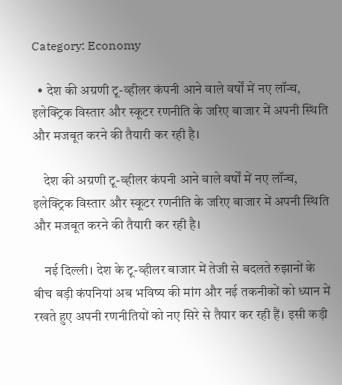Category: Economy

  • देश की अग्रणी टू-व्हीलर कंपनी आने वाले वर्षों में नए लॉन्च, इलेक्ट्रिक विस्तार और स्कूटर रणनीति के जरिए बाजार में अपनी स्थिति और मजबूत करने की तैयारी कर रही है।

    देश की अग्रणी टू-व्हीलर कंपनी आने वाले वर्षों में नए लॉन्च, इलेक्ट्रिक विस्तार और स्कूटर रणनीति के जरिए बाजार में अपनी स्थिति और मजबूत करने की तैयारी कर रही है।

    नई दिल्ली। देश के टू-व्हीलर बाजार में तेजी से बदलते रुझानों के बीच बड़ी कंपनियां अब भविष्य की मांग और नई तकनीकों को ध्यान में रखते हुए अपनी रणनीतियों को नए सिरे से तैयार कर रही हैं। इसी कड़ी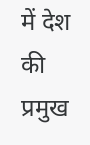में देश की प्रमुख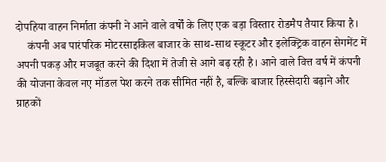दोपहिया वाहन निर्माता कंपनी ने आने वाले वर्षों के लिए एक बड़ा विस्तार रोडमैप तैयार किया है।
    कंपनी अब पारंपरिक मोटरसाइकिल बाजार के साथ-साथ स्कूटर और इलेक्ट्रिक वाहन सेगमेंट में अपनी पकड़ और मजबूत करने की दिशा में तेजी से आगे बढ़ रही है। आने वाले वित्त वर्ष में कंपनी की योजना केवल नए मॉडल पेश करने तक सीमित नहीं है, बल्कि बाजार हिस्सेदारी बढ़ाने और ग्राहकों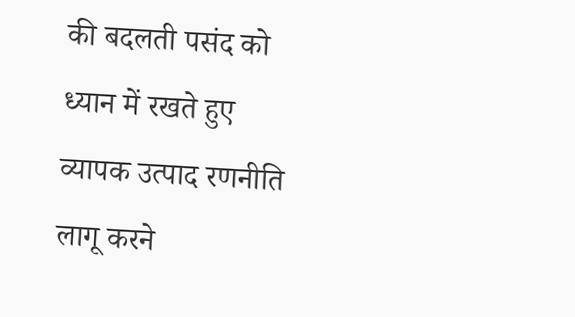की बदलती पसंद को ध्यान में रखते हुए व्यापक उत्पाद रणनीति लागू करने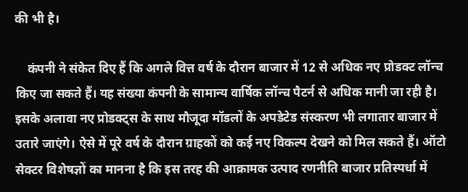की भी है।

    कंपनी ने संकेत दिए हैं कि अगले वित्त वर्ष के दौरान बाजार में 12 से अधिक नए प्रोडक्ट लॉन्च किए जा सकते हैं। यह संख्या कंपनी के सामान्य वार्षिक लॉन्च पैटर्न से अधिक मानी जा रही है। इसके अलावा नए प्रोडक्ट्स के साथ मौजूदा मॉडलों के अपडेटेड संस्करण भी लगातार बाजार में उतारे जाएंगे। ऐसे में पूरे वर्ष के दौरान ग्राहकों को कई नए विकल्प देखने को मिल सकते हैं। ऑटो सेक्टर विशेषज्ञों का मानना है कि इस तरह की आक्रामक उत्पाद रणनीति बाजार प्रतिस्पर्धा में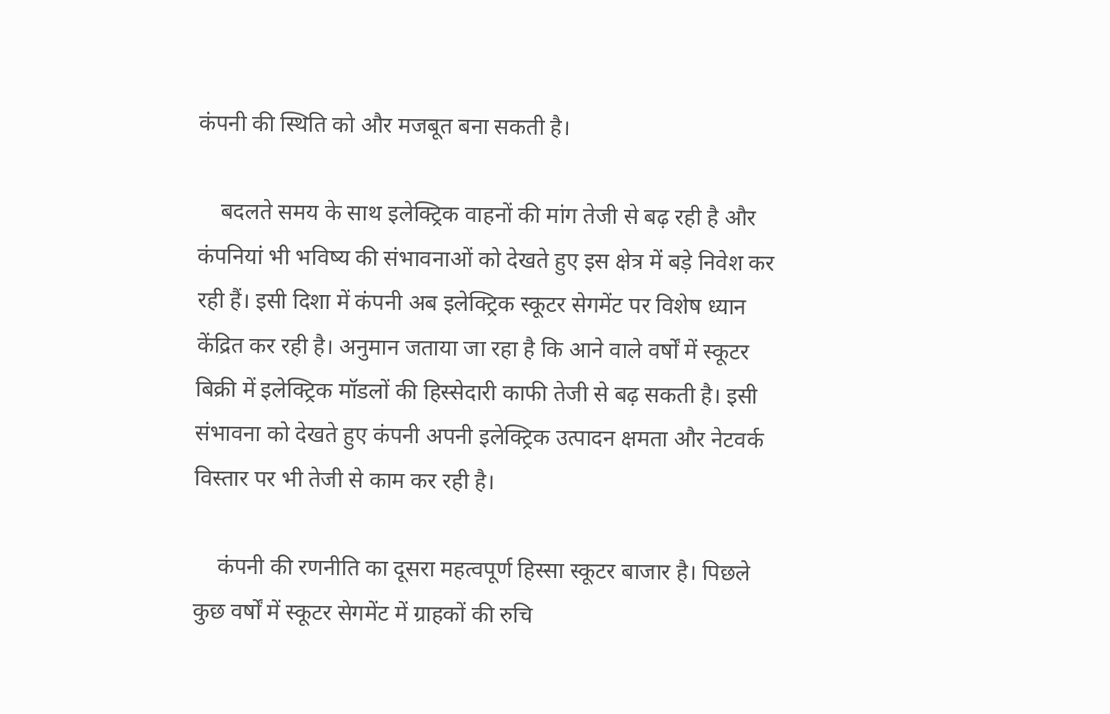कंपनी की स्थिति को और मजबूत बना सकती है।

    बदलते समय के साथ इलेक्ट्रिक वाहनों की मांग तेजी से बढ़ रही है और कंपनियां भी भविष्य की संभावनाओं को देखते हुए इस क्षेत्र में बड़े निवेश कर रही हैं। इसी दिशा में कंपनी अब इलेक्ट्रिक स्कूटर सेगमेंट पर विशेष ध्यान केंद्रित कर रही है। अनुमान जताया जा रहा है कि आने वाले वर्षों में स्कूटर बिक्री में इलेक्ट्रिक मॉडलों की हिस्सेदारी काफी तेजी से बढ़ सकती है। इसी संभावना को देखते हुए कंपनी अपनी इलेक्ट्रिक उत्पादन क्षमता और नेटवर्क विस्तार पर भी तेजी से काम कर रही है।

    कंपनी की रणनीति का दूसरा महत्वपूर्ण हिस्सा स्कूटर बाजार है। पिछले कुछ वर्षों में स्कूटर सेगमेंट में ग्राहकों की रुचि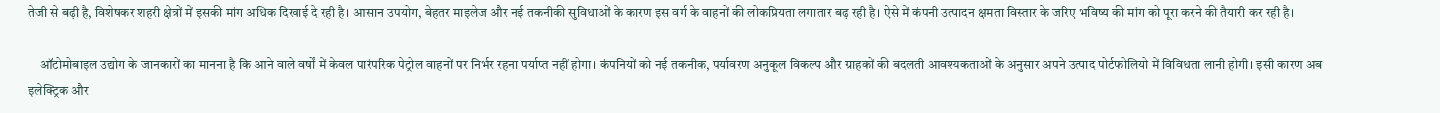तेजी से बढ़ी है, विशेषकर शहरी क्षेत्रों में इसकी मांग अधिक दिखाई दे रही है। आसान उपयोग, बेहतर माइलेज और नई तकनीकी सुविधाओं के कारण इस वर्ग के वाहनों की लोकप्रियता लगातार बढ़ रही है। ऐसे में कंपनी उत्पादन क्षमता विस्तार के जरिए भविष्य की मांग को पूरा करने की तैयारी कर रही है।

    ऑटोमोबाइल उद्योग के जानकारों का मानना है कि आने वाले वर्षों में केवल पारंपरिक पेट्रोल वाहनों पर निर्भर रहना पर्याप्त नहीं होगा। कंपनियों को नई तकनीक, पर्यावरण अनुकूल विकल्प और ग्राहकों की बदलती आवश्यकताओं के अनुसार अपने उत्पाद पोर्टफोलियो में विविधता लानी होगी। इसी कारण अब इलेक्ट्रिक और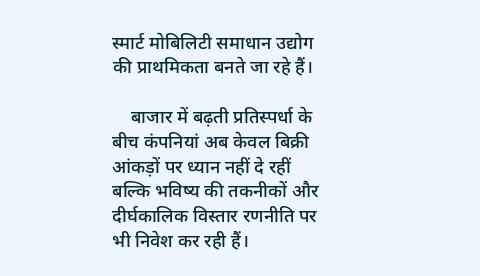स्मार्ट मोबिलिटी समाधान उद्योग की प्राथमिकता बनते जा रहे हैं।

    बाजार में बढ़ती प्रतिस्पर्धा के बीच कंपनियां अब केवल बिक्री आंकड़ों पर ध्यान नहीं दे रहीं बल्कि भविष्य की तकनीकों और दीर्घकालिक विस्तार रणनीति पर भी निवेश कर रही हैं।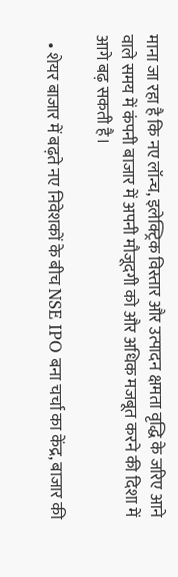माना जा रहा है कि नए लॉन्च, इलेक्ट्रिक विस्तार और उत्पादन क्षमता वृद्धि के जरिए आने वाले समय में कंपनी बाजार में अपनी मौजूदगी को और अधिक मजबूत करने की दिशा में आगे बढ़ सकती है।

  • शेयर बाजार में बढ़ते नए निवेशकों के बीच NSE IPO बना चर्चा का केंद्र, बाजार की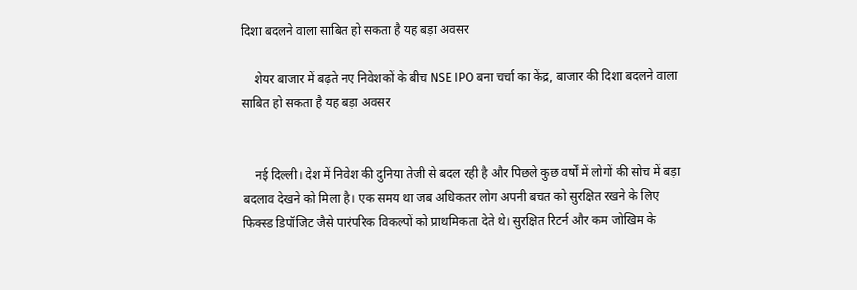दिशा बदलने वाला साबित हो सकता है यह बड़ा अवसर

    शेयर बाजार में बढ़ते नए निवेशकों के बीच NSE IPO बना चर्चा का केंद्र, बाजार की दिशा बदलने वाला साबित हो सकता है यह बड़ा अवसर


    नई दिल्ली। देश में निवेश की दुनिया तेजी से बदल रही है और पिछले कुछ वर्षों में लोगों की सोच में बड़ा बदलाव देखने को मिला है। एक समय था जब अधिकतर लोग अपनी बचत को सुरक्षित रखने के लिए फिक्स्ड डिपॉजिट जैसे पारंपरिक विकल्पों को प्राथमिकता देते थे। सुरक्षित रिटर्न और कम जोखिम के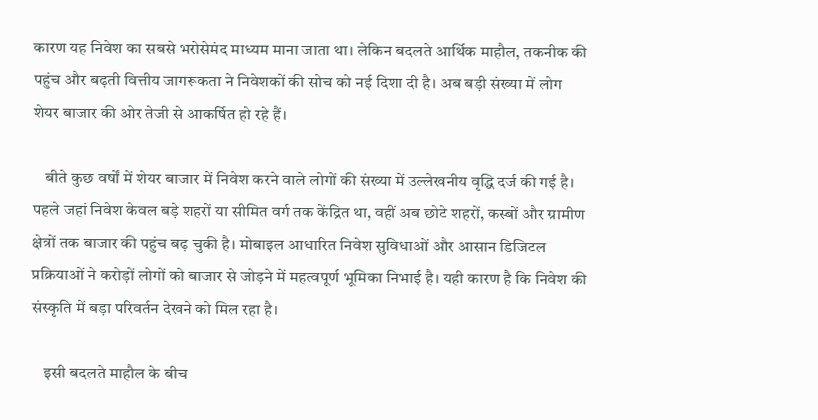कारण यह निवेश का सबसे भरोसेमंद माध्यम माना जाता था। लेकिन बदलते आर्थिक माहौल, तकनीक की पहुंच और बढ़ती वित्तीय जागरूकता ने निवेशकों की सोच को नई दिशा दी है। अब बड़ी संख्या में लोग शेयर बाजार की ओर तेजी से आकर्षित हो रहे हैं।

    बीते कुछ वर्षों में शेयर बाजार में निवेश करने वाले लोगों की संख्या में उल्लेखनीय वृद्धि दर्ज की गई है। पहले जहां निवेश केवल बड़े शहरों या सीमित वर्ग तक केंद्रित था, वहीं अब छोटे शहरों, कस्बों और ग्रामीण क्षेत्रों तक बाजार की पहुंच बढ़ चुकी है। मोबाइल आधारित निवेश सुविधाओं और आसान डिजिटल प्रक्रियाओं ने करोड़ों लोगों को बाजार से जोड़ने में महत्वपूर्ण भूमिका निभाई है। यही कारण है कि निवेश की संस्कृति में बड़ा परिवर्तन देखने को मिल रहा है।

    इसी बदलते माहौल के बीच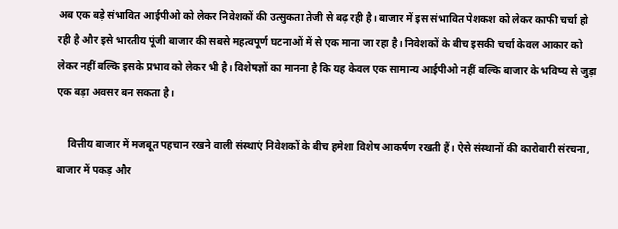अब एक बड़े संभावित आईपीओ को लेकर निवेशकों की उत्सुकता तेजी से बढ़ रही है। बाजार में इस संभावित पेशकश को लेकर काफी चर्चा हो रही है और इसे भारतीय पूंजी बाजार की सबसे महत्वपूर्ण घटनाओं में से एक माना जा रहा है। निवेशकों के बीच इसकी चर्चा केवल आकार को लेकर नहीं बल्कि इसके प्रभाव को लेकर भी है। विशेषज्ञों का मानना है कि यह केवल एक सामान्य आईपीओ नहीं बल्कि बाजार के भविष्य से जुड़ा एक बड़ा अवसर बन सकता है।

    वित्तीय बाजार में मजबूत पहचान रखने वाली संस्थाएं निवेशकों के बीच हमेशा विशेष आकर्षण रखती हैं। ऐसे संस्थानों की कारोबारी संरचना, बाजार में पकड़ और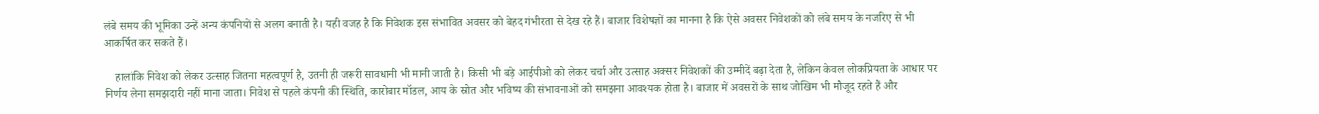लंबे समय की भूमिका उन्हें अन्य कंपनियों से अलग बनाती है। यही वजह है कि निवेशक इस संभावित अवसर को बेहद गंभीरता से देख रहे हैं। बाजार विशेषज्ञों का मानना है कि ऐसे अवसर निवेशकों को लंबे समय के नजरिए से भी आकर्षित कर सकते हैं।

    हालांकि निवेश को लेकर उत्साह जितना महत्वपूर्ण है, उतनी ही जरूरी सावधानी भी मानी जाती है। किसी भी बड़े आईपीओ को लेकर चर्चा और उत्साह अक्सर निवेशकों की उम्मीदें बढ़ा देता है, लेकिन केवल लोकप्रियता के आधार पर निर्णय लेना समझदारी नहीं माना जाता। निवेश से पहले कंपनी की स्थिति, कारोबार मॉडल, आय के स्रोत और भविष्य की संभावनाओं को समझना आवश्यक होता है। बाजार में अवसरों के साथ जोखिम भी मौजूद रहते हैं और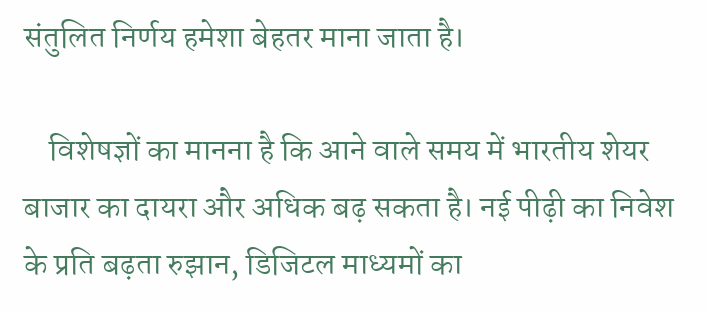संतुलित निर्णय हमेशा बेहतर माना जाता है।

    विशेषज्ञों का मानना है कि आने वाले समय में भारतीय शेयर बाजार का दायरा और अधिक बढ़ सकता है। नई पीढ़ी का निवेश के प्रति बढ़ता रुझान, डिजिटल माध्यमों का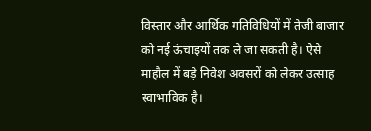विस्तार और आर्थिक गतिविधियों में तेजी बाजार को नई ऊंचाइयों तक ले जा सकती है। ऐसे माहौल में बड़े निवेश अवसरों को लेकर उत्साह स्वाभाविक है।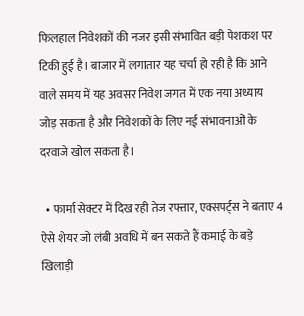फिलहाल निवेशकों की नजर इसी संभावित बड़ी पेशकश पर टिकी हुई है। बाजार में लगातार यह चर्चा हो रही है कि आने वाले समय में यह अवसर निवेश जगत में एक नया अध्याय जोड़ सकता है और निवेशकों के लिए नई संभावनाओं के दरवाजे खोल सकता है।

  • फार्मा सेक्टर में दिख रही तेज रफ्तार, एक्सपर्ट्स ने बताए 4 ऐसे शेयर जो लंबी अवधि में बन सकते हैं कमाई के बड़े खिलाड़ी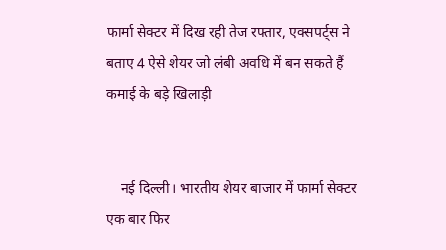फार्मा सेक्टर में दिख रही तेज रफ्तार, एक्सपर्ट्स ने बताए 4 ऐसे शेयर जो लंबी अवधि में बन सकते हैं कमाई के बड़े खिलाड़ी


    नई दिल्ली। भारतीय शेयर बाजार में फार्मा सेक्टर एक बार फिर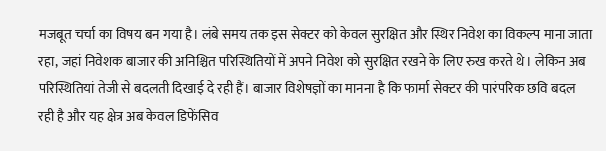मजबूत चर्चा का विषय बन गया है। लंबे समय तक इस सेक्टर को केवल सुरक्षित और स्थिर निवेश का विकल्प माना जाता रहा, जहां निवेशक बाजार की अनिश्चित परिस्थितियों में अपने निवेश को सुरक्षित रखने के लिए रुख करते थे। लेकिन अब परिस्थितियां तेजी से बदलती दिखाई दे रही हैं। बाजार विशेषज्ञों का मानना है कि फार्मा सेक्टर की पारंपरिक छवि बदल रही है और यह क्षेत्र अब केवल डिफेंसिव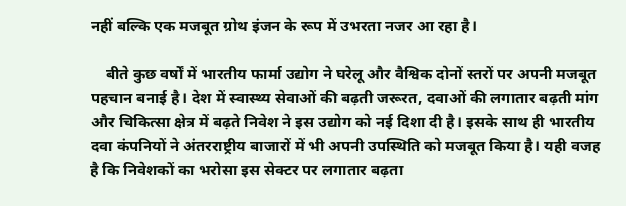नहीं बल्कि एक मजबूत ग्रोथ इंजन के रूप में उभरता नजर आ रहा है।

    बीते कुछ वर्षों में भारतीय फार्मा उद्योग ने घरेलू और वैश्विक दोनों स्तरों पर अपनी मजबूत पहचान बनाई है। देश में स्वास्थ्य सेवाओं की बढ़ती जरूरत, दवाओं की लगातार बढ़ती मांग और चिकित्सा क्षेत्र में बढ़ते निवेश ने इस उद्योग को नई दिशा दी है। इसके साथ ही भारतीय दवा कंपनियों ने अंतरराष्ट्रीय बाजारों में भी अपनी उपस्थिति को मजबूत किया है। यही वजह है कि निवेशकों का भरोसा इस सेक्टर पर लगातार बढ़ता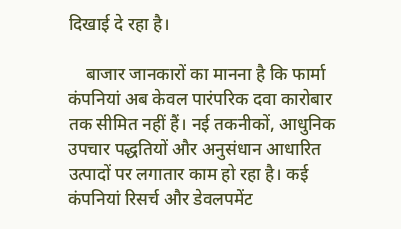दिखाई दे रहा है।

    बाजार जानकारों का मानना है कि फार्मा कंपनियां अब केवल पारंपरिक दवा कारोबार तक सीमित नहीं हैं। नई तकनीकों, आधुनिक उपचार पद्धतियों और अनुसंधान आधारित उत्पादों पर लगातार काम हो रहा है। कई कंपनियां रिसर्च और डेवलपमेंट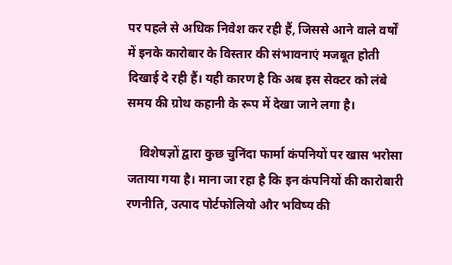पर पहले से अधिक निवेश कर रही हैं, जिससे आने वाले वर्षों में इनके कारोबार के विस्तार की संभावनाएं मजबूत होती दिखाई दे रही हैं। यही कारण है कि अब इस सेक्टर को लंबे समय की ग्रोथ कहानी के रूप में देखा जाने लगा है।

    विशेषज्ञों द्वारा कुछ चुनिंदा फार्मा कंपनियों पर खास भरोसा जताया गया है। माना जा रहा है कि इन कंपनियों की कारोबारी रणनीति, उत्पाद पोर्टफोलियो और भविष्य की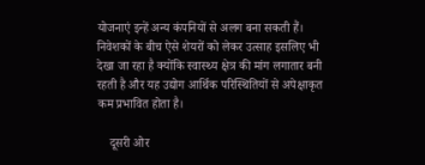योजनाएं इन्हें अन्य कंपनियों से अलग बना सकती हैं। निवेशकों के बीच ऐसे शेयरों को लेकर उत्साह इसलिए भी देखा जा रहा है क्योंकि स्वास्थ्य क्षेत्र की मांग लगातार बनी रहती है और यह उद्योग आर्थिक परिस्थितियों से अपेक्षाकृत कम प्रभावित होता है।

    दूसरी ओर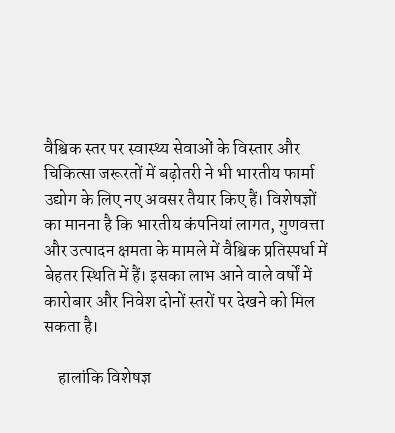वैश्विक स्तर पर स्वास्थ्य सेवाओं के विस्तार और चिकित्सा जरूरतों में बढ़ोतरी ने भी भारतीय फार्मा उद्योग के लिए नए अवसर तैयार किए हैं। विशेषज्ञों का मानना है कि भारतीय कंपनियां लागत, गुणवत्ता और उत्पादन क्षमता के मामले में वैश्विक प्रतिस्पर्धा में बेहतर स्थिति में हैं। इसका लाभ आने वाले वर्षों में कारोबार और निवेश दोनों स्तरों पर देखने को मिल सकता है।

    हालांकि विशेषज्ञ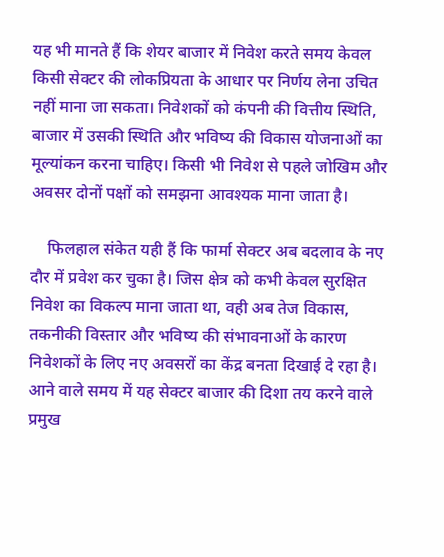यह भी मानते हैं कि शेयर बाजार में निवेश करते समय केवल किसी सेक्टर की लोकप्रियता के आधार पर निर्णय लेना उचित नहीं माना जा सकता। निवेशकों को कंपनी की वित्तीय स्थिति, बाजार में उसकी स्थिति और भविष्य की विकास योजनाओं का मूल्यांकन करना चाहिए। किसी भी निवेश से पहले जोखिम और अवसर दोनों पक्षों को समझना आवश्यक माना जाता है।

    फिलहाल संकेत यही हैं कि फार्मा सेक्टर अब बदलाव के नए दौर में प्रवेश कर चुका है। जिस क्षेत्र को कभी केवल सुरक्षित निवेश का विकल्प माना जाता था, वही अब तेज विकास, तकनीकी विस्तार और भविष्य की संभावनाओं के कारण निवेशकों के लिए नए अवसरों का केंद्र बनता दिखाई दे रहा है। आने वाले समय में यह सेक्टर बाजार की दिशा तय करने वाले प्रमुख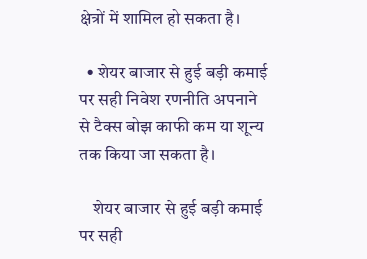क्षेत्रों में शामिल हो सकता है।

  • शेयर बाजार से हुई बड़ी कमाई पर सही निवेश रणनीति अपनाने से टैक्स बोझ काफी कम या शून्य तक किया जा सकता है।

    शेयर बाजार से हुई बड़ी कमाई पर सही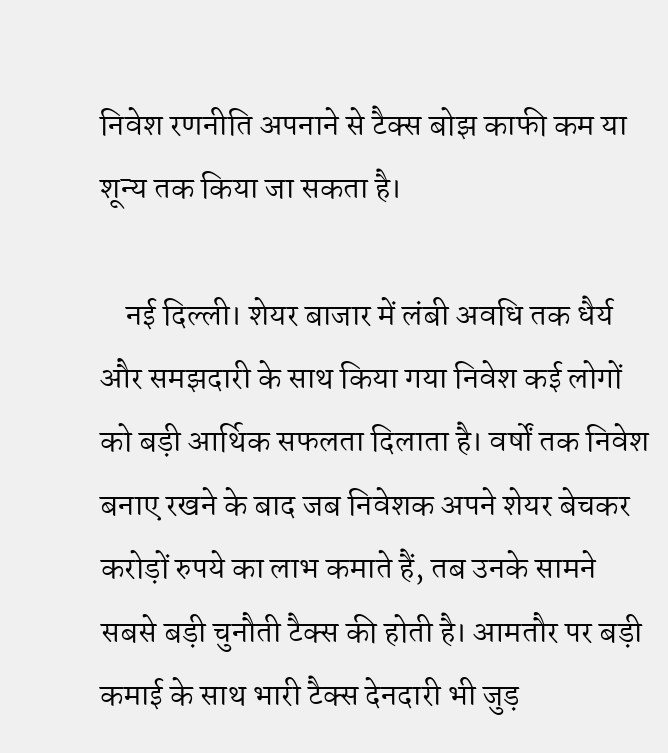निवेश रणनीति अपनाने से टैक्स बोझ काफी कम या शून्य तक किया जा सकता है।

    नई दिल्ली। शेयर बाजार में लंबी अवधि तक धैर्य और समझदारी के साथ किया गया निवेश कई लोगों को बड़ी आर्थिक सफलता दिलाता है। वर्षों तक निवेश बनाए रखने के बाद जब निवेशक अपने शेयर बेचकर करोड़ों रुपये का लाभ कमाते हैं, तब उनके सामने सबसे बड़ी चुनौती टैक्स की होती है। आमतौर पर बड़ी कमाई के साथ भारी टैक्स देनदारी भी जुड़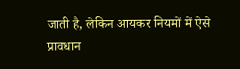जाती है, लेकिन आयकर नियमों में ऐसे प्रावधान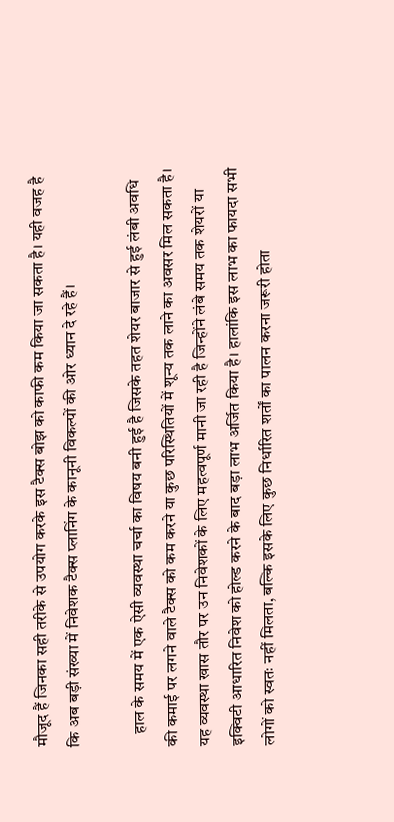मौजूद हैं जिनका सही तरीके से उपयोग करके इस टैक्स बोझ को काफी कम किया जा सकता है। यही वजह है कि अब बड़ी संख्या में निवेशक टैक्स प्लानिंग के कानूनी विकल्पों की ओर ध्यान दे रहे हैं।

    हाल के समय में एक ऐसी व्यवस्था चर्चा का विषय बनी हुई है जिसके तहत शेयर बाजार से हुई लंबी अवधि की कमाई पर लगने वाले टैक्स को कम करने या कुछ परिस्थितियों में शून्य तक लाने का अवसर मिल सकता है। यह व्यवस्था खास तौर पर उन निवेशकों के लिए महत्वपूर्ण मानी जा रही है जिन्होंने लंबे समय तक शेयरों या इक्विटी आधारित निवेश को होल्ड करने के बाद बड़ा लाभ अर्जित किया है। हालांकि इस लाभ का फायदा सभी लोगों को स्वतः नहीं मिलता, बल्कि इसके लिए कुछ निर्धारित शर्तों का पालन करना जरूरी होता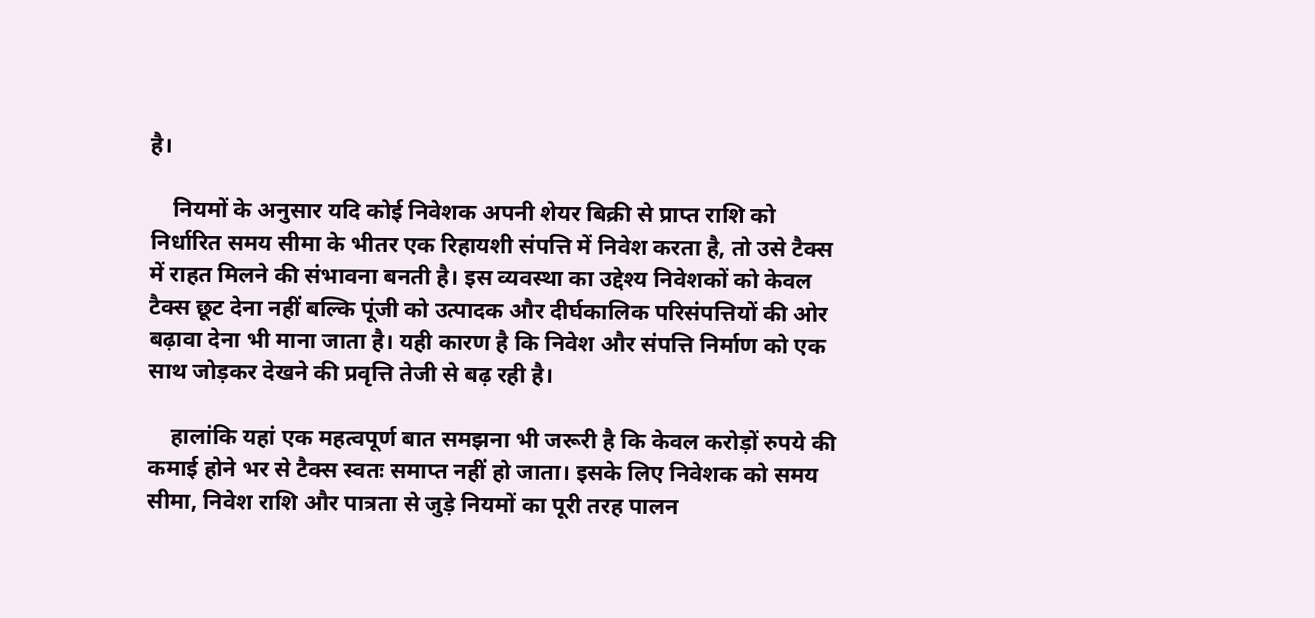है।

    नियमों के अनुसार यदि कोई निवेशक अपनी शेयर बिक्री से प्राप्त राशि को निर्धारित समय सीमा के भीतर एक रिहायशी संपत्ति में निवेश करता है, तो उसे टैक्स में राहत मिलने की संभावना बनती है। इस व्यवस्था का उद्देश्य निवेशकों को केवल टैक्स छूट देना नहीं बल्कि पूंजी को उत्पादक और दीर्घकालिक परिसंपत्तियों की ओर बढ़ावा देना भी माना जाता है। यही कारण है कि निवेश और संपत्ति निर्माण को एक साथ जोड़कर देखने की प्रवृत्ति तेजी से बढ़ रही है।

    हालांकि यहां एक महत्वपूर्ण बात समझना भी जरूरी है कि केवल करोड़ों रुपये की कमाई होने भर से टैक्स स्वतः समाप्त नहीं हो जाता। इसके लिए निवेशक को समय सीमा, निवेश राशि और पात्रता से जुड़े नियमों का पूरी तरह पालन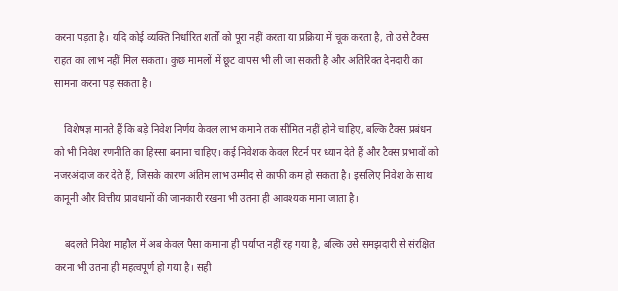करना पड़ता है। यदि कोई व्यक्ति निर्धारित शर्तों को पूरा नहीं करता या प्रक्रिया में चूक करता है, तो उसे टैक्स राहत का लाभ नहीं मिल सकता। कुछ मामलों में छूट वापस भी ली जा सकती है और अतिरिक्त देनदारी का सामना करना पड़ सकता है।

    विशेषज्ञ मानते हैं कि बड़े निवेश निर्णय केवल लाभ कमाने तक सीमित नहीं होने चाहिए, बल्कि टैक्स प्रबंधन को भी निवेश रणनीति का हिस्सा बनाना चाहिए। कई निवेशक केवल रिटर्न पर ध्यान देते हैं और टैक्स प्रभावों को नजरअंदाज कर देते हैं, जिसके कारण अंतिम लाभ उम्मीद से काफी कम हो सकता है। इसलिए निवेश के साथ कानूनी और वित्तीय प्रावधानों की जानकारी रखना भी उतना ही आवश्यक माना जाता है।

    बदलते निवेश माहौल में अब केवल पैसा कमाना ही पर्याप्त नहीं रह गया है, बल्कि उसे समझदारी से संरक्षित करना भी उतना ही महत्वपूर्ण हो गया है। सही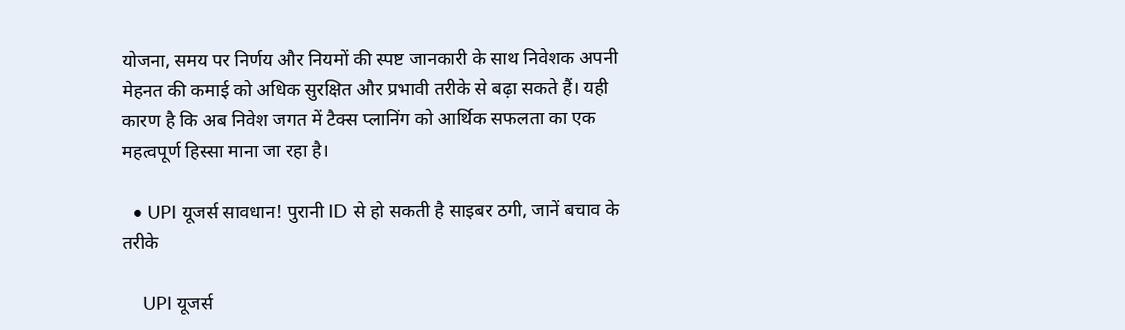योजना, समय पर निर्णय और नियमों की स्पष्ट जानकारी के साथ निवेशक अपनी मेहनत की कमाई को अधिक सुरक्षित और प्रभावी तरीके से बढ़ा सकते हैं। यही कारण है कि अब निवेश जगत में टैक्स प्लानिंग को आर्थिक सफलता का एक महत्वपूर्ण हिस्सा माना जा रहा है।

  • UPI यूजर्स सावधान! पुरानी ID से हो सकती है साइबर ठगी, जानें बचाव के तरीके

    UPI यूजर्स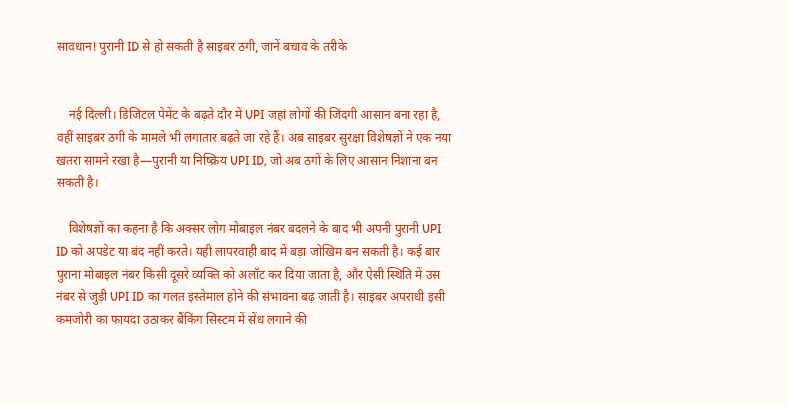सावधान! पुरानी ID से हो सकती है साइबर ठगी, जानें बचाव के तरीके


    नई दिल्ली। डिजिटल पेमेंट के बढ़ते दौर में UPI जहां लोगों की जिंदगी आसान बना रहा है, वहीं साइबर ठगी के मामले भी लगातार बढ़ते जा रहे हैं। अब साइबर सुरक्षा विशेषज्ञों ने एक नया खतरा सामने रखा है—पुरानी या निष्क्रिय UPI ID, जो अब ठगों के लिए आसान निशाना बन सकती है।

    विशेषज्ञों का कहना है कि अक्सर लोग मोबाइल नंबर बदलने के बाद भी अपनी पुरानी UPI ID को अपडेट या बंद नहीं करते। यही लापरवाही बाद में बड़ा जोखिम बन सकती है। कई बार पुराना मोबाइल नंबर किसी दूसरे व्यक्ति को अलॉट कर दिया जाता है, और ऐसी स्थिति में उस नंबर से जुड़ी UPI ID का गलत इस्तेमाल होने की संभावना बढ़ जाती है। साइबर अपराधी इसी कमजोरी का फायदा उठाकर बैंकिंग सिस्टम में सेंध लगाने की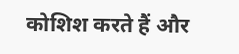कोशिश करते हैं और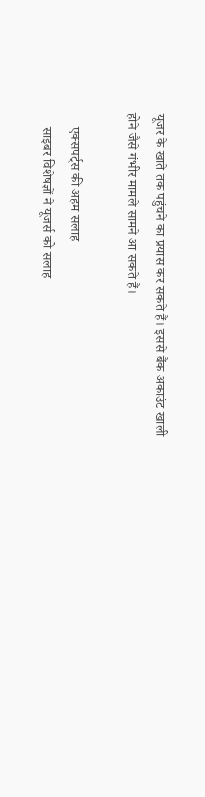यूजर के खाते तक पहुंचने का प्रयास कर सकते हैं। इससे बैंक अकाउंट खाली होने जैसे गंभीर मामले सामने आ सकते हैं।

    एक्सपर्ट्स की अहम सलाह
    साइबर विशेषज्ञों ने यूजर्स को सलाह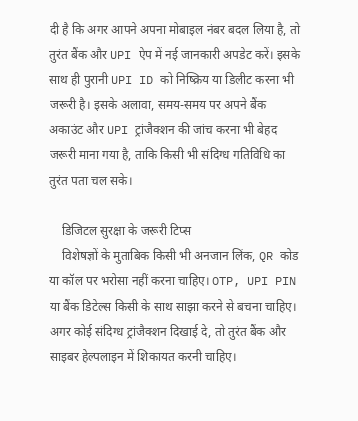दी है कि अगर आपने अपना मोबाइल नंबर बदल लिया है, तो तुरंत बैंक और UPI ऐप में नई जानकारी अपडेट करें। इसके साथ ही पुरानी UPI ID को निष्क्रिय या डिलीट करना भी जरूरी है। इसके अलावा, समय-समय पर अपने बैंक अकाउंट और UPI ट्रांजैक्शन की जांच करना भी बेहद जरूरी माना गया है, ताकि किसी भी संदिग्ध गतिविधि का तुरंत पता चल सके।

    डिजिटल सुरक्षा के जरूरी टिप्स
    विशेषज्ञों के मुताबिक किसी भी अनजान लिंक, QR कोड या कॉल पर भरोसा नहीं करना चाहिए। OTP, UPI PIN या बैंक डिटेल्स किसी के साथ साझा करने से बचना चाहिए। अगर कोई संदिग्ध ट्रांजैक्शन दिखाई दे, तो तुरंत बैंक और साइबर हेल्पलाइन में शिकायत करनी चाहिए।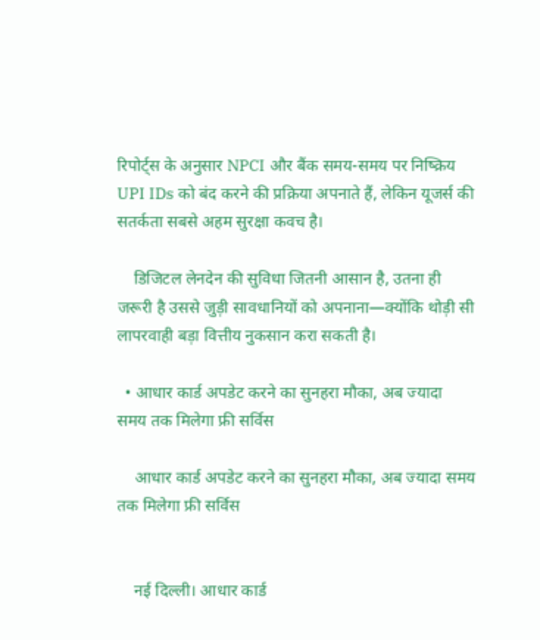रिपोर्ट्स के अनुसार NPCI और बैंक समय-समय पर निष्क्रिय UPI IDs को बंद करने की प्रक्रिया अपनाते हैं, लेकिन यूजर्स की सतर्कता सबसे अहम सुरक्षा कवच है।

    डिजिटल लेनदेन की सुविधा जितनी आसान है, उतना ही जरूरी है उससे जुड़ी सावधानियों को अपनाना—क्योंकि थोड़ी सी लापरवाही बड़ा वित्तीय नुकसान करा सकती है।

  • आधार कार्ड अपडेट करने का सुनहरा मौका, अब ज्यादा समय तक मिलेगा फ्री सर्विस

    आधार कार्ड अपडेट करने का सुनहरा मौका, अब ज्यादा समय तक मिलेगा फ्री सर्विस


    नई दिल्ली। आधार कार्ड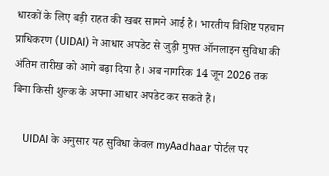धारकों के लिए बड़ी राहत की खबर सामने आई है। भारतीय विशिष्ट पहचान प्राधिकरण (UIDAI) ने आधार अपडेट से जुड़ी मुफ्त ऑनलाइन सुविधा की अंतिम तारीख को आगे बढ़ा दिया है। अब नागरिक 14 जून 2026 तक बिना किसी शुल्क के अपना आधार अपडेट कर सकते हैं।

    UIDAI के अनुसार यह सुविधा केवल myAadhaar पोर्टल पर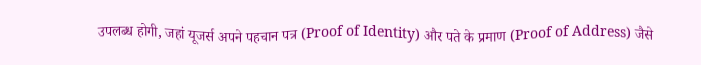उपलब्ध होगी, जहां यूजर्स अपने पहचान पत्र (Proof of Identity) और पते के प्रमाण (Proof of Address) जैसे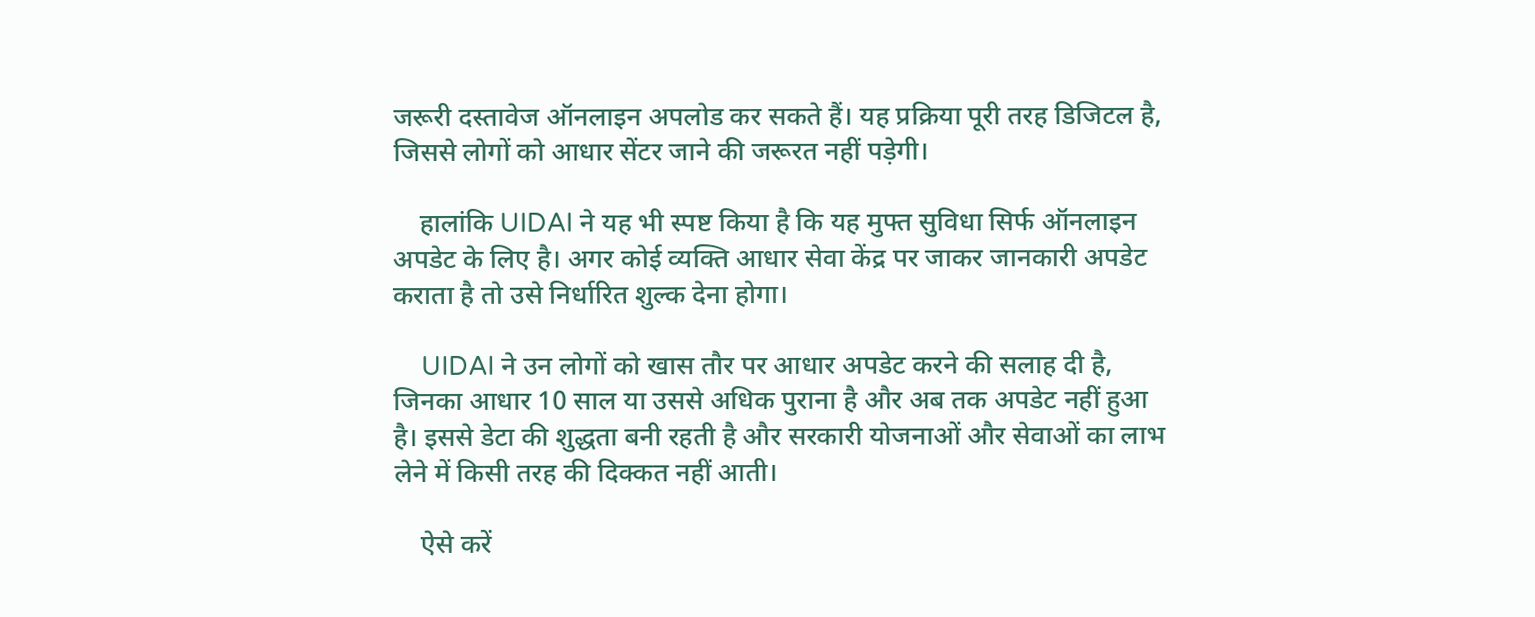जरूरी दस्तावेज ऑनलाइन अपलोड कर सकते हैं। यह प्रक्रिया पूरी तरह डिजिटल है, जिससे लोगों को आधार सेंटर जाने की जरूरत नहीं पड़ेगी।

    हालांकि UIDAI ने यह भी स्पष्ट किया है कि यह मुफ्त सुविधा सिर्फ ऑनलाइन अपडेट के लिए है। अगर कोई व्यक्ति आधार सेवा केंद्र पर जाकर जानकारी अपडेट कराता है तो उसे निर्धारित शुल्क देना होगा।

    UIDAI ने उन लोगों को खास तौर पर आधार अपडेट करने की सलाह दी है, जिनका आधार 10 साल या उससे अधिक पुराना है और अब तक अपडेट नहीं हुआ है। इससे डेटा की शुद्धता बनी रहती है और सरकारी योजनाओं और सेवाओं का लाभ लेने में किसी तरह की दिक्कत नहीं आती।

    ऐसे करें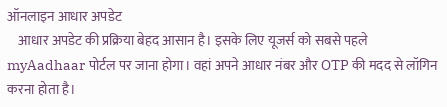ऑनलाइन आधार अपडेट
    आधार अपडेट की प्रक्रिया बेहद आसान है। इसके लिए यूजर्स को सबसे पहले myAadhaar पोर्टल पर जाना होगा। वहां अपने आधार नंबर और OTP की मदद से लॉगिन करना होता है।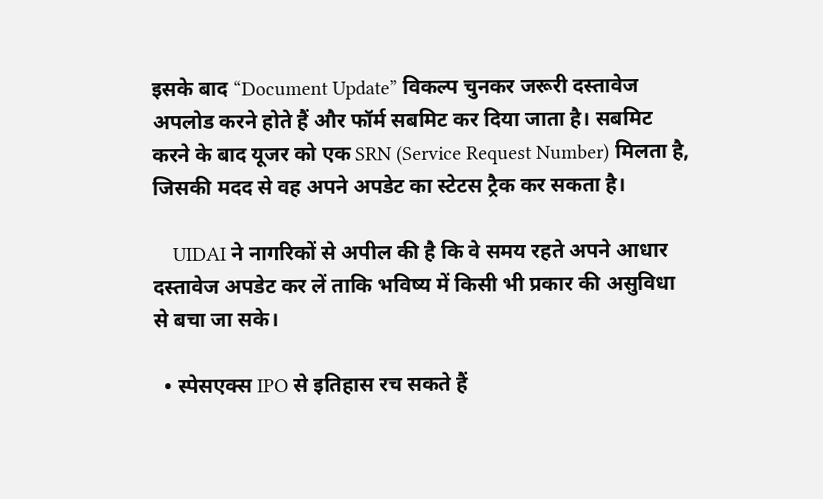इसके बाद “Document Update” विकल्प चुनकर जरूरी दस्तावेज अपलोड करने होते हैं और फॉर्म सबमिट कर दिया जाता है। सबमिट करने के बाद यूजर को एक SRN (Service Request Number) मिलता है, जिसकी मदद से वह अपने अपडेट का स्टेटस ट्रैक कर सकता है।

    UIDAI ने नागरिकों से अपील की है कि वे समय रहते अपने आधार दस्तावेज अपडेट कर लें ताकि भविष्य में किसी भी प्रकार की असुविधा से बचा जा सके।

  • स्पेसएक्स IPO से इतिहास रच सकते हैं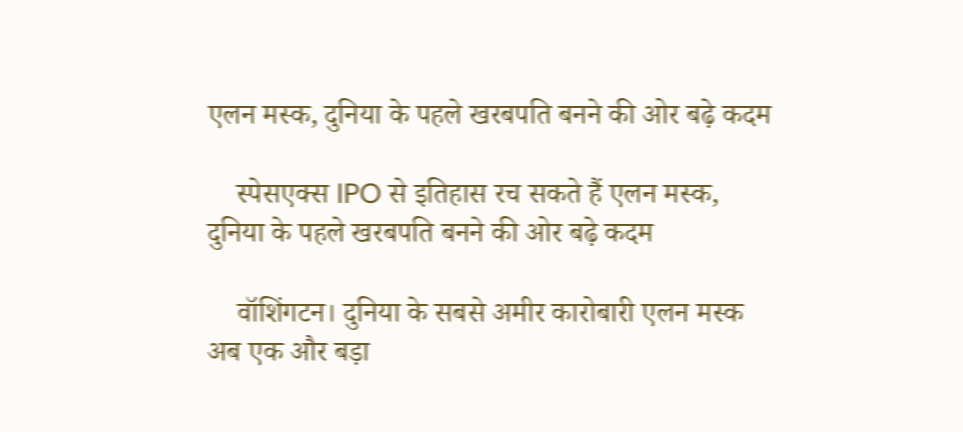एलन मस्क, दुनिया के पहले खरबपति बनने की ओर बढ़े कदम

    स्पेसएक्स IPO से इतिहास रच सकते हैं एलन मस्क, दुनिया के पहले खरबपति बनने की ओर बढ़े कदम

    वॉशिंगटन। दुनिया के सबसे अमीर कारोबारी एलन मस्क अब एक और बड़ा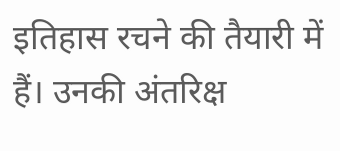इतिहास रचने की तैयारी में हैं। उनकी अंतरिक्ष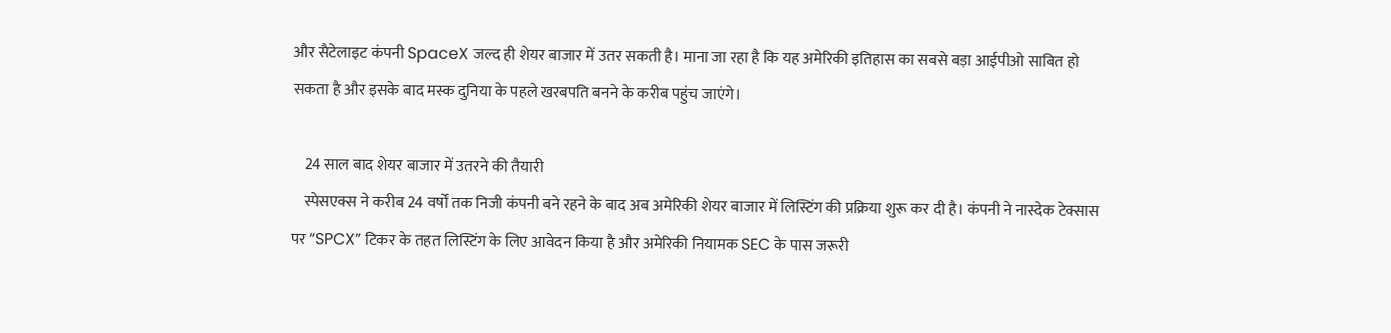और सैटेलाइट कंपनी SpaceX जल्द ही शेयर बाजार में उतर सकती है। माना जा रहा है कि यह अमेरिकी इतिहास का सबसे बड़ा आईपीओ साबित हो सकता है और इसके बाद मस्क दुनिया के पहले खरबपति बनने के करीब पहुंच जाएंगे।

    24 साल बाद शेयर बाजार में उतरने की तैयारी
    स्पेसएक्स ने करीब 24 वर्षों तक निजी कंपनी बने रहने के बाद अब अमेरिकी शेयर बाजार में लिस्टिंग की प्रक्रिया शुरू कर दी है। कंपनी ने नास्देक टेक्सास पर “SPCX” टिकर के तहत लिस्टिंग के लिए आवेदन किया है और अमेरिकी नियामक SEC के पास जरूरी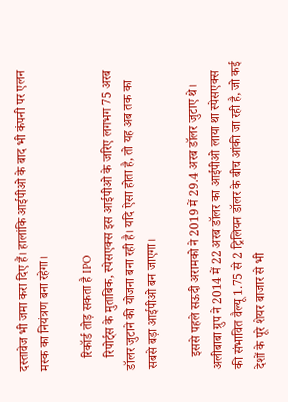दस्तावेज भी जमा करा दिए हैं। हालांकि आईपीओ के बाद भी कंपनी पर एलन मस्क का नियंत्रण बना रहेगा।

    रिकॉर्ड तोड़ सकता है IPO
    रिपोर्ट्स के मुताबिक, स्पेसएक्स इस आईपीओ के जरिए लगभग 75 अरब डॉलर जुटाने की योजना बना रही है। यदि ऐसा होता है, तो यह अब तक का सबसे बड़ा आईपीओ बन जाएगा।

    इससे पहले सऊदी अरामको ने 2019 में 29.4 अरब डॉलर जुटाए थे। अलीबाबा ग्रुप ने 2014 में 22 अरब डॉलर का आईपीओ लाया था स्पेसएक्स की संभावित वैल्यू 1.75 से 2 ट्रिलियन डॉलर के बीच आंकी जा रही है, जो कई देशों के पूरे शेयर बाजार से भी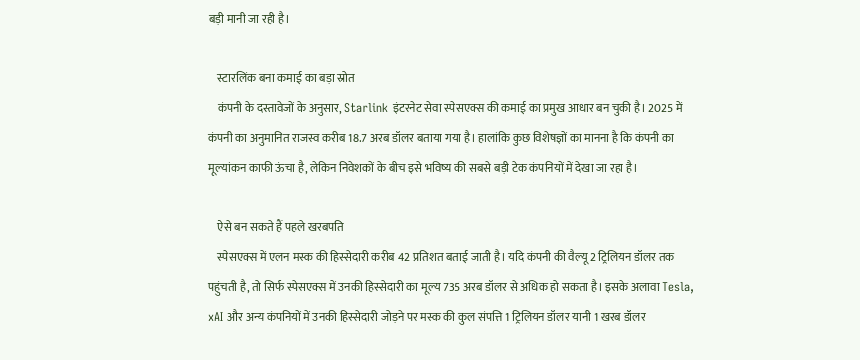बड़ी मानी जा रही है।

    स्टारलिंक बना कमाई का बड़ा स्रोत
    कंपनी के दस्तावेजों के अनुसार, Starlink इंटरनेट सेवा स्पेसएक्स की कमाई का प्रमुख आधार बन चुकी है। 2025 में कंपनी का अनुमानित राजस्व करीब 18.7 अरब डॉलर बताया गया है। हालांकि कुछ विशेषज्ञों का मानना है कि कंपनी का मूल्यांकन काफी ऊंचा है, लेकिन निवेशकों के बीच इसे भविष्य की सबसे बड़ी टेक कंपनियों में देखा जा रहा है।

    ऐसे बन सकते हैं पहले खरबपति
    स्पेसएक्स में एलन मस्क की हिस्सेदारी करीब 42 प्रतिशत बताई जाती है। यदि कंपनी की वैल्यू 2 ट्रिलियन डॉलर तक पहुंचती है, तो सिर्फ स्पेसएक्स में उनकी हिस्सेदारी का मूल्य 735 अरब डॉलर से अधिक हो सकता है। इसके अलावा Tesla, xAI और अन्य कंपनियों में उनकी हिस्सेदारी जोड़ने पर मस्क की कुल संपत्ति 1 ट्रिलियन डॉलर यानी 1 खरब डॉलर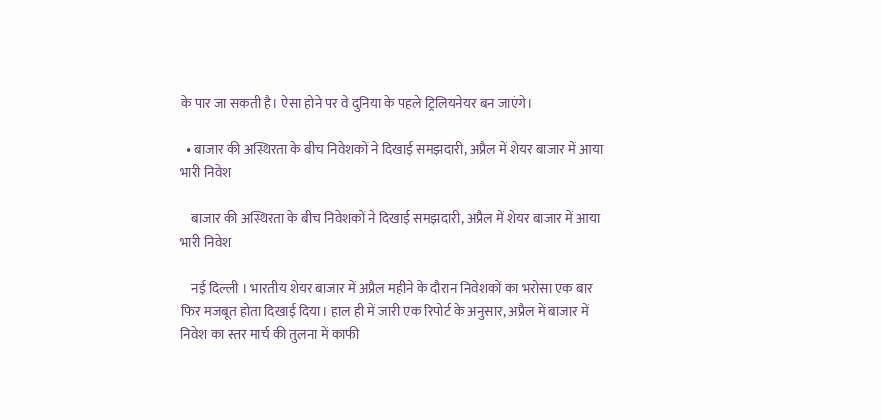के पार जा सकती है। ऐसा होने पर वे दुनिया के पहले ट्रिलियनेयर बन जाएंगे।

  • बाजार की अस्थिरता के बीच निवेशकों ने दिखाई समझदारी, अप्रैल में शेयर बाजार में आया भारी निवेश

    बाजार की अस्थिरता के बीच निवेशकों ने दिखाई समझदारी, अप्रैल में शेयर बाजार में आया भारी निवेश

    नई दिल्ली । भारतीय शेयर बाजार में अप्रैल महीने के दौरान निवेशकों का भरोसा एक बार फिर मजबूत होता दिखाई दिया। हाल ही में जारी एक रिपोर्ट के अनुसार, अप्रैल में बाजार में निवेश का स्तर मार्च की तुलना में काफी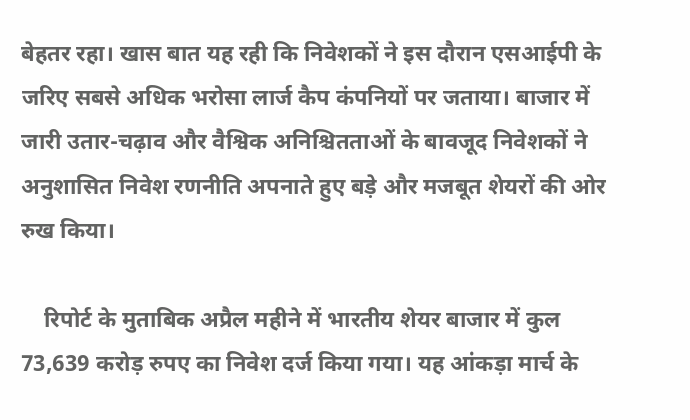बेहतर रहा। खास बात यह रही कि निवेशकों ने इस दौरान एसआईपी के जरिए सबसे अधिक भरोसा लार्ज कैप कंपनियों पर जताया। बाजार में जारी उतार-चढ़ाव और वैश्विक अनिश्चितताओं के बावजूद निवेशकों ने अनुशासित निवेश रणनीति अपनाते हुए बड़े और मजबूत शेयरों की ओर रुख किया।

    रिपोर्ट के मुताबिक अप्रैल महीने में भारतीय शेयर बाजार में कुल 73,639 करोड़ रुपए का निवेश दर्ज किया गया। यह आंकड़ा मार्च के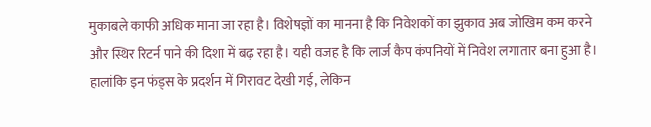मुकाबले काफी अधिक माना जा रहा है। विशेषज्ञों का मानना है कि निवेशकों का झुकाव अब जोखिम कम करने और स्थिर रिटर्न पाने की दिशा में बढ़ रहा है। यही वजह है कि लार्ज कैप कंपनियों में निवेश लगातार बना हुआ है। हालांकि इन फंड्स के प्रदर्शन में गिरावट देखी गई, लेकिन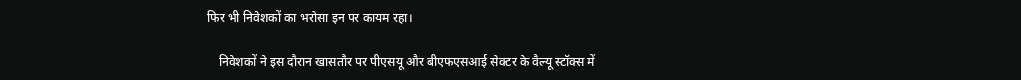फिर भी निवेशकों का भरोसा इन पर कायम रहा।

    निवेशकों ने इस दौरान खासतौर पर पीएसयू और बीएफएसआई सेक्टर के वैल्यू स्टॉक्स में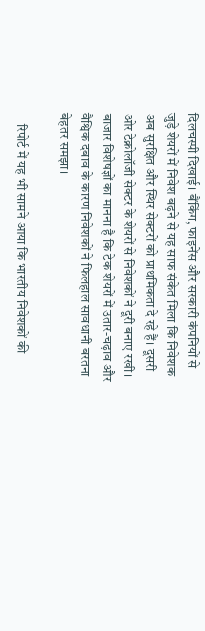दिलचस्पी दिखाई। बैंकिंग, फाइनेंस और सरकारी कंपनियों से जुड़े शेयरों में निवेश बढ़ने से यह साफ संकेत मिला कि निवेशक अब सुरक्षित और स्थिर सेक्टरों को प्राथमिकता दे रहे हैं। दूसरी ओर टेक्नोलॉजी सेक्टर के शेयरों से निवेशकों ने दूरी बनाए रखी। बाजार विशेषज्ञों का मानना है कि टेक शेयरों में उतार-चढ़ाव और वैश्विक दबाव के कारण निवेशकों ने फिलहाल सावधानी बरतना बेहतर समझा।

    रिपोर्ट में यह भी सामने आया कि भारतीय निवेशकों की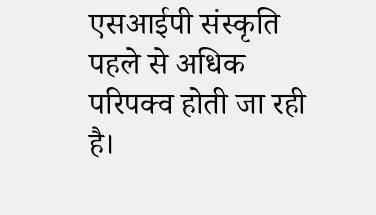एसआईपी संस्कृति पहले से अधिक परिपक्व होती जा रही है।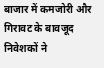बाजार में कमजोरी और गिरावट के बावजूद निवेशकों ने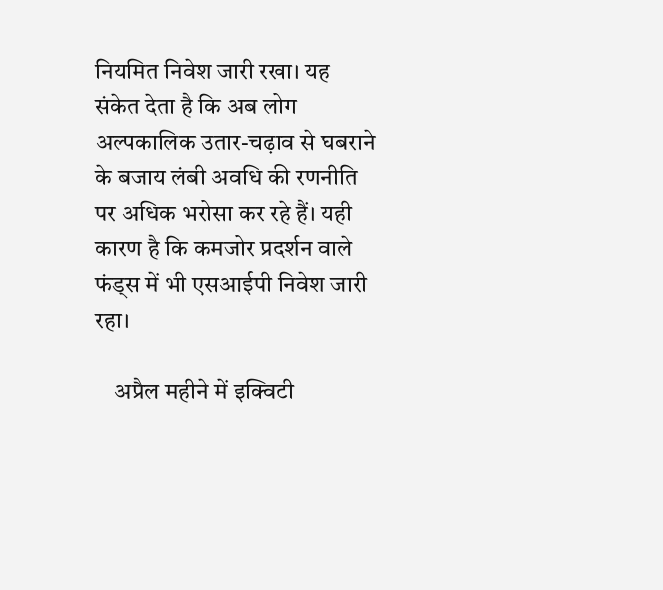नियमित निवेश जारी रखा। यह संकेत देता है कि अब लोग अल्पकालिक उतार-चढ़ाव से घबराने के बजाय लंबी अवधि की रणनीति पर अधिक भरोसा कर रहे हैं। यही कारण है कि कमजोर प्रदर्शन वाले फंड्स में भी एसआईपी निवेश जारी रहा।

    अप्रैल महीने में इक्विटी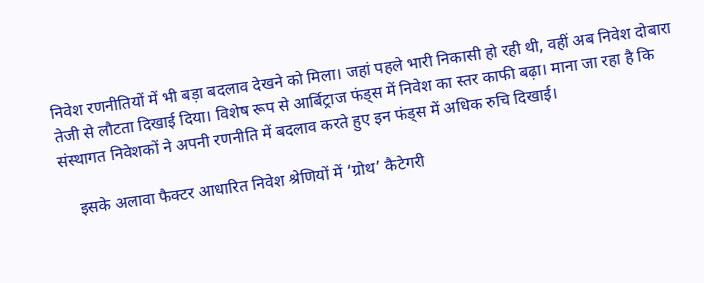निवेश रणनीतियों में भी बड़ा बदलाव देखने को मिला। जहां पहले भारी निकासी हो रही थी, वहीं अब निवेश दोबारा तेजी से लौटता दिखाई दिया। विशेष रूप से आर्बिट्राज फंड्स में निवेश का स्तर काफी बढ़ा। माना जा रहा है कि संस्थागत निवेशकों ने अपनी रणनीति में बदलाव करते हुए इन फंड्स में अधिक रुचि दिखाई।

    इसके अलावा फैक्टर आधारित निवेश श्रेणियों में ‘ग्रोथ’ कैटेगरी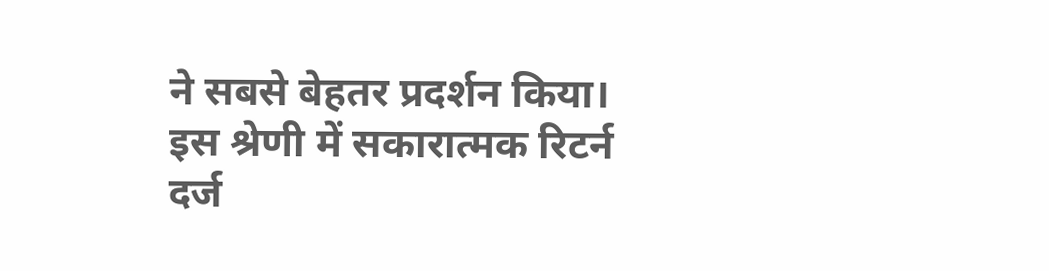ने सबसे बेहतर प्रदर्शन किया। इस श्रेणी में सकारात्मक रिटर्न दर्ज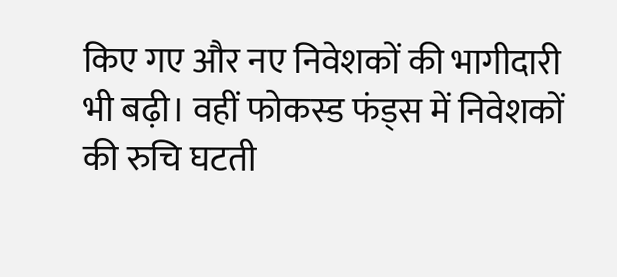किए गए और नए निवेशकों की भागीदारी भी बढ़ी। वहीं फोकस्ड फंड्स में निवेशकों की रुचि घटती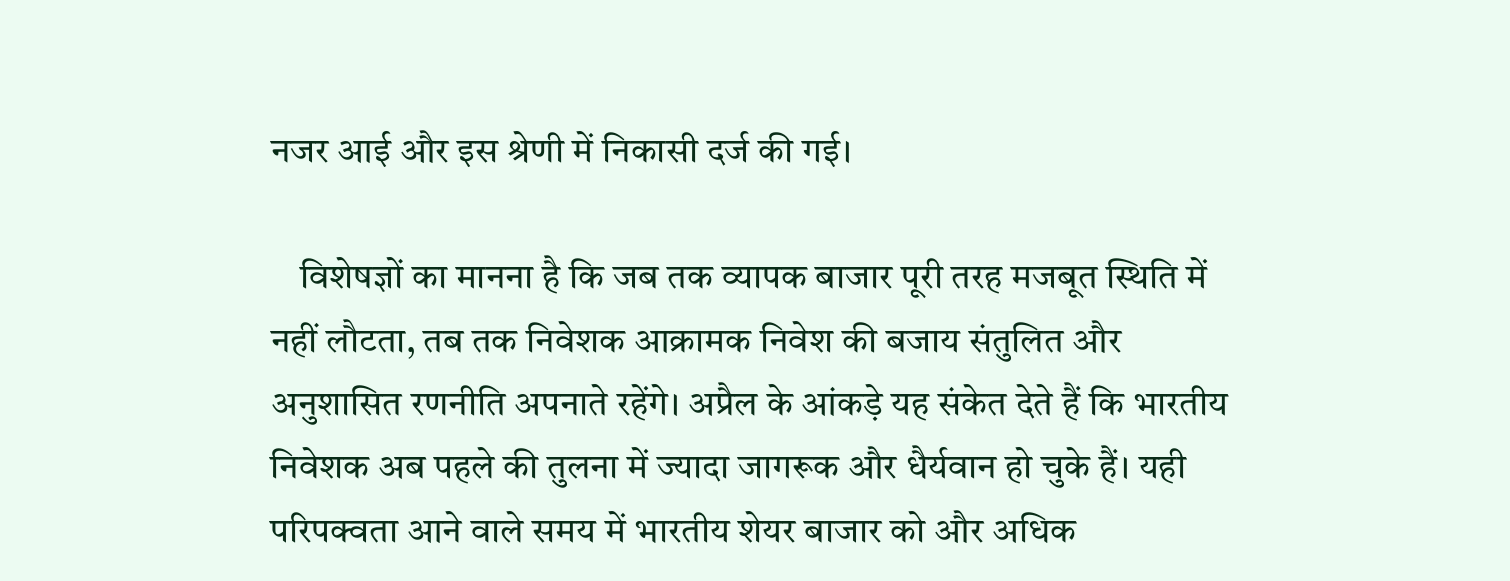नजर आई और इस श्रेणी में निकासी दर्ज की गई।

    विशेषज्ञों का मानना है कि जब तक व्यापक बाजार पूरी तरह मजबूत स्थिति में नहीं लौटता, तब तक निवेशक आक्रामक निवेश की बजाय संतुलित और अनुशासित रणनीति अपनाते रहेंगे। अप्रैल के आंकड़े यह संकेत देते हैं कि भारतीय निवेशक अब पहले की तुलना में ज्यादा जागरूक और धैर्यवान हो चुके हैं। यही परिपक्वता आने वाले समय में भारतीय शेयर बाजार को और अधिक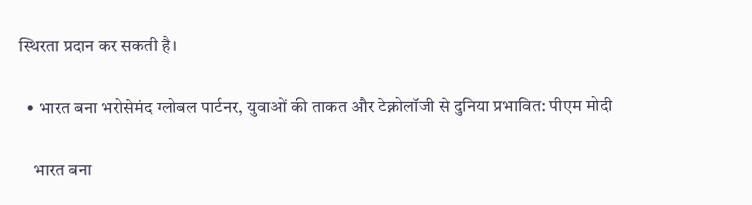स्थिरता प्रदान कर सकती है।

  • भारत बना भरोसेमंद ग्लोबल पार्टनर, युवाओं की ताकत और टेक्नोलॉजी से दुनिया प्रभावित: पीएम मोदी

    भारत बना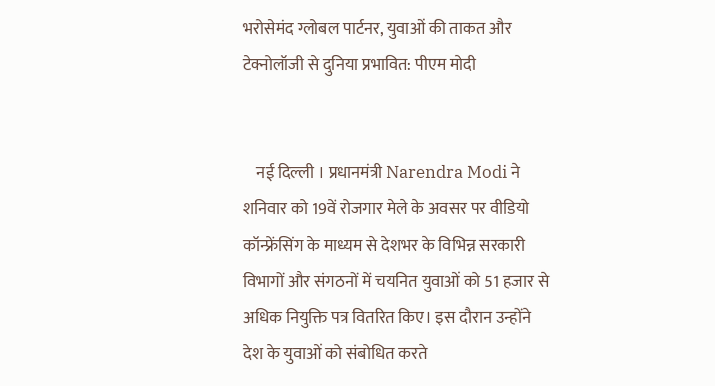भरोसेमंद ग्लोबल पार्टनर, युवाओं की ताकत और टेक्नोलॉजी से दुनिया प्रभावित: पीएम मोदी


    नई दिल्ली । प्रधानमंत्री Narendra Modi ने शनिवार को 19वें रोजगार मेले के अवसर पर वीडियो कॉन्फ्रेंसिंग के माध्यम से देशभर के विभिन्न सरकारी विभागों और संगठनों में चयनित युवाओं को 51 हजार से अधिक नियुक्ति पत्र वितरित किए। इस दौरान उन्होंने देश के युवाओं को संबोधित करते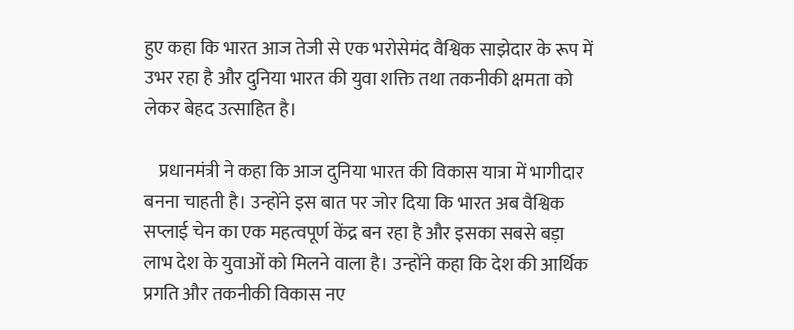हुए कहा कि भारत आज तेजी से एक भरोसेमंद वैश्विक साझेदार के रूप में उभर रहा है और दुनिया भारत की युवा शक्ति तथा तकनीकी क्षमता को लेकर बेहद उत्साहित है।

    प्रधानमंत्री ने कहा कि आज दुनिया भारत की विकास यात्रा में भागीदार बनना चाहती है। उन्होंने इस बात पर जोर दिया कि भारत अब वैश्विक सप्लाई चेन का एक महत्वपूर्ण केंद्र बन रहा है और इसका सबसे बड़ा लाभ देश के युवाओं को मिलने वाला है। उन्होंने कहा कि देश की आर्थिक प्रगति और तकनीकी विकास नए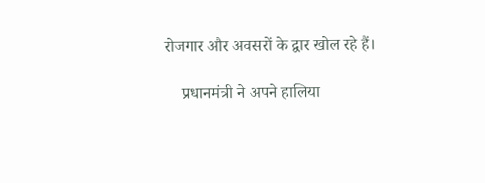रोजगार और अवसरों के द्वार खोल रहे हैं।

    प्रधानमंत्री ने अपने हालिया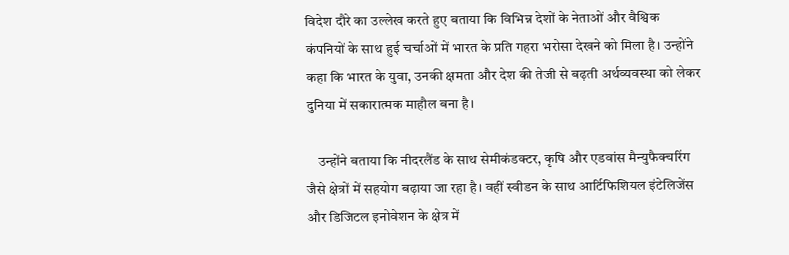विदेश दौरे का उल्लेख करते हुए बताया कि विभिन्न देशों के नेताओं और वैश्विक कंपनियों के साथ हुई चर्चाओं में भारत के प्रति गहरा भरोसा देखने को मिला है। उन्होंने कहा कि भारत के युवा, उनकी क्षमता और देश की तेजी से बढ़ती अर्थव्यवस्था को लेकर दुनिया में सकारात्मक माहौल बना है।

    उन्होंने बताया कि नीदरलैंड के साथ सेमीकंडक्टर, कृषि और एडवांस मैन्युफैक्चरिंग जैसे क्षेत्रों में सहयोग बढ़ाया जा रहा है। वहीं स्वीडन के साथ आर्टिफिशियल इंटेलिजेंस और डिजिटल इनोवेशन के क्षेत्र में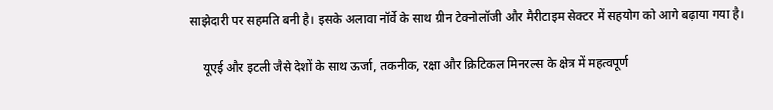साझेदारी पर सहमति बनी है। इसके अलावा नॉर्वे के साथ ग्रीन टेक्नोलॉजी और मैरीटाइम सेक्टर में सहयोग को आगे बढ़ाया गया है।

    यूएई और इटली जैसे देशों के साथ ऊर्जा, तकनीक, रक्षा और क्रिटिकल मिनरल्स के क्षेत्र में महत्वपूर्ण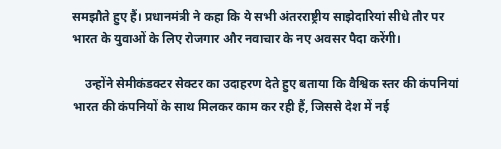समझौते हुए हैं। प्रधानमंत्री ने कहा कि ये सभी अंतरराष्ट्रीय साझेदारियां सीधे तौर पर भारत के युवाओं के लिए रोजगार और नवाचार के नए अवसर पैदा करेंगी।

    उन्होंने सेमीकंडक्टर सेक्टर का उदाहरण देते हुए बताया कि वैश्विक स्तर की कंपनियां भारत की कंपनियों के साथ मिलकर काम कर रही हैं, जिससे देश में नई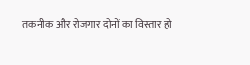तकनीक और रोजगार दोनों का विस्तार हो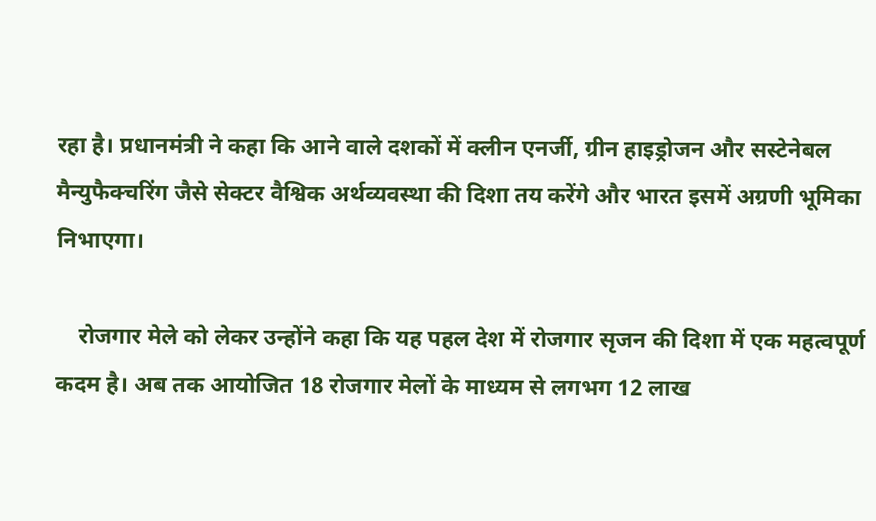रहा है। प्रधानमंत्री ने कहा कि आने वाले दशकों में क्लीन एनर्जी, ग्रीन हाइड्रोजन और सस्टेनेबल मैन्युफैक्चरिंग जैसे सेक्टर वैश्विक अर्थव्यवस्था की दिशा तय करेंगे और भारत इसमें अग्रणी भूमिका निभाएगा।

    रोजगार मेले को लेकर उन्होंने कहा कि यह पहल देश में रोजगार सृजन की दिशा में एक महत्वपूर्ण कदम है। अब तक आयोजित 18 रोजगार मेलों के माध्यम से लगभग 12 लाख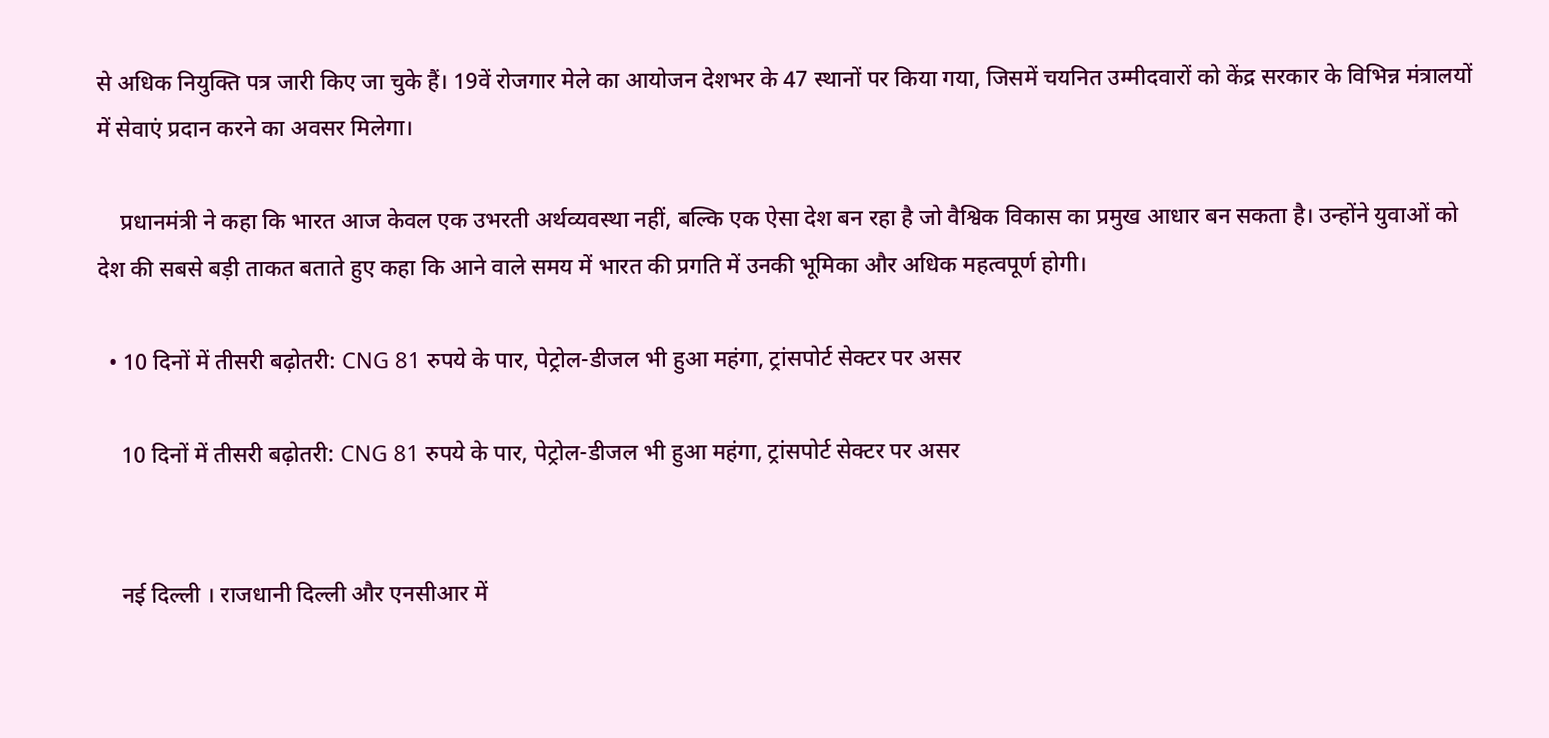से अधिक नियुक्ति पत्र जारी किए जा चुके हैं। 19वें रोजगार मेले का आयोजन देशभर के 47 स्थानों पर किया गया, जिसमें चयनित उम्मीदवारों को केंद्र सरकार के विभिन्न मंत्रालयों में सेवाएं प्रदान करने का अवसर मिलेगा।

    प्रधानमंत्री ने कहा कि भारत आज केवल एक उभरती अर्थव्यवस्था नहीं, बल्कि एक ऐसा देश बन रहा है जो वैश्विक विकास का प्रमुख आधार बन सकता है। उन्होंने युवाओं को देश की सबसे बड़ी ताकत बताते हुए कहा कि आने वाले समय में भारत की प्रगति में उनकी भूमिका और अधिक महत्वपूर्ण होगी।

  • 10 दिनों में तीसरी बढ़ोतरी: CNG 81 रुपये के पार, पेट्रोल-डीजल भी हुआ महंगा, ट्रांसपोर्ट सेक्टर पर असर

    10 दिनों में तीसरी बढ़ोतरी: CNG 81 रुपये के पार, पेट्रोल-डीजल भी हुआ महंगा, ट्रांसपोर्ट सेक्टर पर असर


    नई दिल्ली । राजधानी दिल्ली और एनसीआर में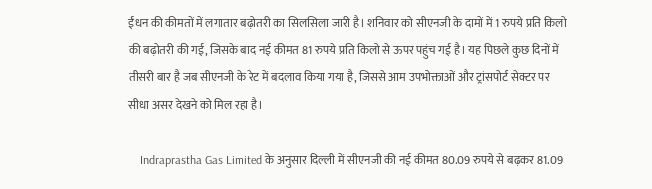ईंधन की कीमतों में लगातार बढ़ोतरी का सिलसिला जारी है। शनिवार को सीएनजी के दामों में 1 रुपये प्रति किलो की बढ़ोतरी की गई, जिसके बाद नई कीमत 81 रुपये प्रति किलो से ऊपर पहुंच गई है। यह पिछले कुछ दिनों में तीसरी बार है जब सीएनजी के रेट में बदलाव किया गया है, जिससे आम उपभोक्ताओं और ट्रांसपोर्ट सेक्टर पर सीधा असर देखने को मिल रहा है।

    Indraprastha Gas Limited के अनुसार दिल्ली में सीएनजी की नई कीमत 80.09 रुपये से बढ़कर 81.09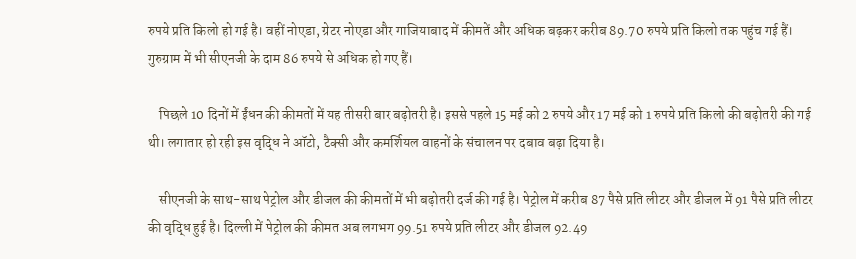रुपये प्रति किलो हो गई है। वहीं नोएडा, ग्रेटर नोएडा और गाजियाबाद में कीमतें और अधिक बढ़कर करीब 89.70 रुपये प्रति किलो तक पहुंच गई हैं। गुरुग्राम में भी सीएनजी के दाम 86 रुपये से अधिक हो गए हैं।

    पिछले 10 दिनों में ईंधन की कीमतों में यह तीसरी बार बढ़ोतरी है। इससे पहले 15 मई को 2 रुपये और 17 मई को 1 रुपये प्रति किलो की बढ़ोतरी की गई थी। लगातार हो रही इस वृद्धि ने ऑटो, टैक्सी और कमर्शियल वाहनों के संचालन पर दबाव बढ़ा दिया है।

    सीएनजी के साथ-साथ पेट्रोल और डीजल की कीमतों में भी बढ़ोतरी दर्ज की गई है। पेट्रोल में करीब 87 पैसे प्रति लीटर और डीजल में 91 पैसे प्रति लीटर की वृद्धि हुई है। दिल्ली में पेट्रोल की कीमत अब लगभग 99.51 रुपये प्रति लीटर और डीजल 92.49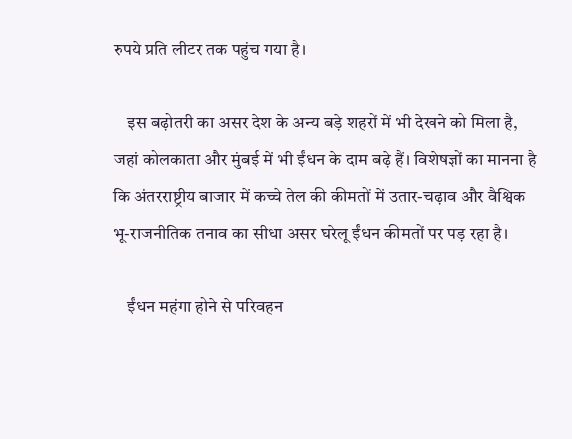रुपये प्रति लीटर तक पहुंच गया है।

    इस बढ़ोतरी का असर देश के अन्य बड़े शहरों में भी देखने को मिला है, जहां कोलकाता और मुंबई में भी ईंधन के दाम बढ़े हैं। विशेषज्ञों का मानना है कि अंतरराष्ट्रीय बाजार में कच्चे तेल की कीमतों में उतार-चढ़ाव और वैश्विक भू-राजनीतिक तनाव का सीधा असर घरेलू ईंधन कीमतों पर पड़ रहा है।

    ईंधन महंगा होने से परिवहन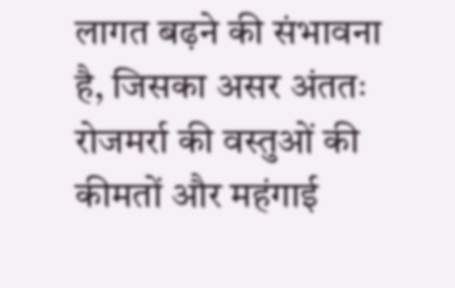लागत बढ़ने की संभावना है, जिसका असर अंततः रोजमर्रा की वस्तुओं की कीमतों और महंगाई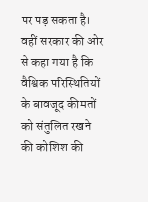पर पड़ सकता है। वहीं सरकार की ओर से कहा गया है कि वैश्विक परिस्थितियों के बावजूद कीमतों को संतुलित रखने की कोशिश की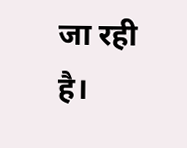जा रही है।